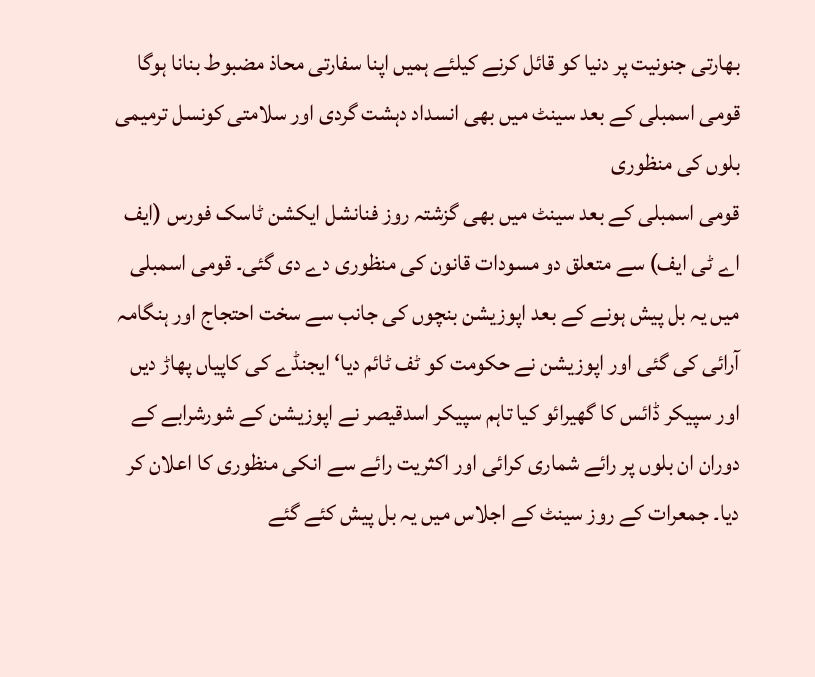بھارتی جنونیت پر دنیا کو قائل کرنے کیلئے ہمیں اپنا سفارتی محاذ مضبوط بنانا ہوگا
قومی اسمبلی کے بعد سینٹ میں بھی انسداد دہشت گردی اور سلامتی کونسل ترمیمی بلوں کی منظوری
قومی اسمبلی کے بعد سینٹ میں بھی گزشتہ روز فنانشل ایکشن ٹاسک فورس (ایف اے ٹی ایف) سے متعلق دو مسودات قانون کی منظوری دے دی گئی۔ قومی اسمبلی میں یہ بل پیش ہونے کے بعد اپوزیشن بنچوں کی جانب سے سخت احتجاج اور ہنگامہ آرائی کی گئی اور اپوزیشن نے حکومت کو ٹف ٹائم دیا‘ ایجنڈے کی کاپیاں پھاڑ دیں اور سپیکر ڈائس کا گھیرائو کیا تاہم سپیکر اسدقیصر نے اپوزیشن کے شورشرابے کے دوران ان بلوں پر رائے شماری کرائی اور اکثریت رائے سے انکی منظوری کا اعلان کر دیا۔ جمعرات کے روز سینٹ کے اجلاس میں یہ بل پیش کئے گئے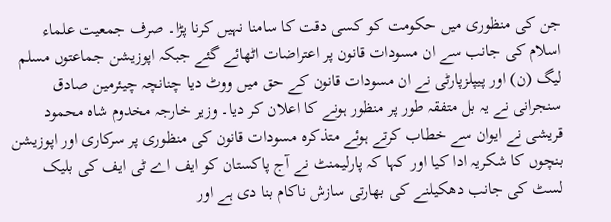جن کی منظوری میں حکومت کو کسی دقت کا سامنا نہیں کرنا پڑا۔ صرف جمعیت علماء اسلام کی جانب سے ان مسودات قانون پر اعتراضات اٹھائے گئے جبکہ اپوزیشن جماعتوں مسلم لیگ (ن) اور پیپلزپارٹی نے ان مسودات قانون کے حق میں ووٹ دیا چنانچہ چیئرمین صادق سنجرانی نے یہ بل متفقہ طور پر منظور ہونے کا اعلان کر دیا۔ وزیر خارجہ مخدوم شاہ محمود قریشی نے ایوان سے خطاب کرتے ہوئے متذکرہ مسودات قانون کی منظوری پر سرکاری اور اپوزیشن بنچوں کا شکریہ ادا کیا اور کہا کہ پارلیمنٹ نے آج پاکستان کو ایف اے ٹی ایف کی بلیک لسٹ کی جانب دھکیلنے کی بھارتی سازش ناکام بنا دی ہے اور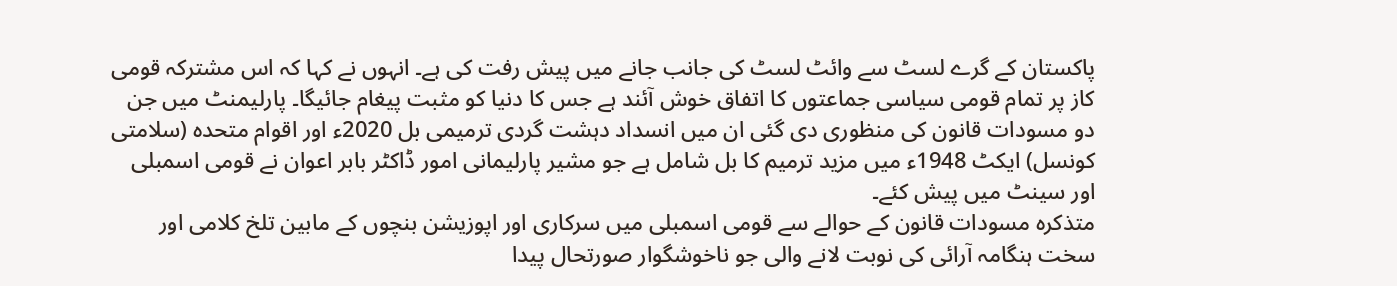پاکستان کے گرے لسٹ سے وائٹ لسٹ کی جانب جانے میں پیش رفت کی ہے۔ انہوں نے کہا کہ اس مشترکہ قومی کاز پر تمام قومی سیاسی جماعتوں کا اتفاق خوش آئند ہے جس کا دنیا کو مثبت پیغام جائیگا۔ پارلیمنٹ میں جن دو مسودات قانون کی منظوری دی گئی ان میں انسداد دہشت گردی ترمیمی بل 2020ء اور اقوام متحدہ (سلامتی کونسل) ایکٹ 1948ء میں مزید ترمیم کا بل شامل ہے جو مشیر پارلیمانی امور ڈاکٹر بابر اعوان نے قومی اسمبلی اور سینٹ میں پیش کئے۔
متذکرہ مسودات قانون کے حوالے سے قومی اسمبلی میں سرکاری اور اپوزیشن بنچوں کے مابین تلخ کلامی اور سخت ہنگامہ آرائی کی نوبت لانے والی جو ناخوشگوار صورتحال پیدا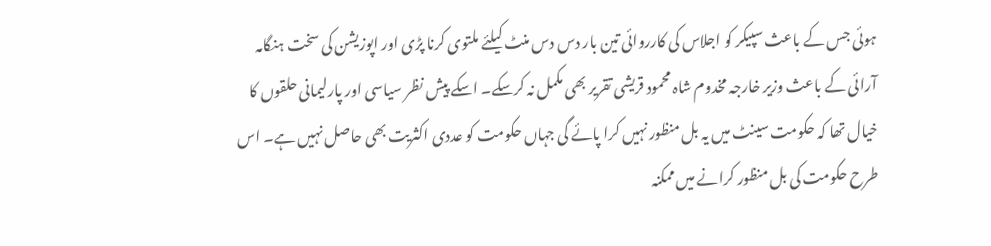ہوئی جس کے باعث سپیکر کو اجلاس کی کارروائی تین بار دس دس منٹ کیلئے ملتوی کرنا پڑی اور اپوزیشن کی سخت ہنگامہ آرائی کے باعث وزیر خارجہ مخدوم شاہ محمود قریشی تقریر بھی مکمل نہ کرسکے۔ اسکے پیش نظر سیاسی اور پارلیمانی حلقوں کا خیال تھا کہ حکومت سینٹ میں یہ بل منظور نہیں کرا پائے گی جہاں حکومت کو عددی اکثریت بھی حاصل نہیں ہے۔ اس طرح حکومت کی بل منظور کرانے میں ممکنہ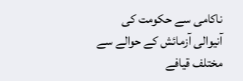ناکامی سے حکومت کی آنیوالی آزمائش کے حوالے سے مختلف قیافے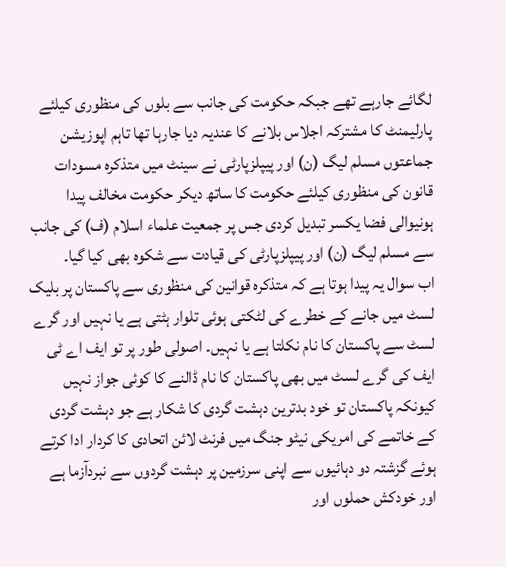لگائے جارہے تھے جبکہ حکومت کی جانب سے بلوں کی منظوری کیلئے پارلیمنٹ کا مشترکہ اجلاس بلانے کا عندیہ دیا جارہا تھا تاہم اپوزیشن جماعتوں مسلم لیگ (ن) اور پیپلزپارٹی نے سینٹ میں متذکرہ مسودات قانون کی منظوری کیلئے حکومت کا ساتھ دیکر حکومت مخالف پیدا ہونیوالی فضا یکسر تبدیل کردی جس پر جمعیت علماء اسلام (ف) کی جانب سے مسلم لیگ (ن) اور پیپلزپارٹی کی قیادت سے شکوہ بھی کیا گیا۔
اب سوال یہ پیدا ہوتا ہے کہ متذکرہ قوانین کی منظوری سے پاکستان پر بلیک لسٹ میں جانے کے خطرے کی لٹکتی ہوئی تلوار ہٹتی ہے یا نہیں اور گرے لسٹ سے پاکستان کا نام نکلتا ہے یا نہیں۔ اصولی طور پر تو ایف اے ٹی ایف کی گرے لسٹ میں بھی پاکستان کا نام ڈالنے کا کوئی جواز نہیں کیونکہ پاکستان تو خود بدترین دہشت گردی کا شکار ہے جو دہشت گردی کے خاتمے کی امریکی نیٹو جنگ میں فرنٹ لائن اتحادی کا کردار ادا کرتے ہوئے گزشتہ دو دہائیوں سے اپنی سرزمین پر دہشت گردوں سے نبردآزما ہے اور خودکش حملوں اور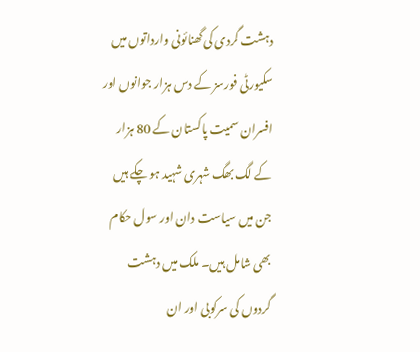دہشت گردی کی گھنائونی وارداتوں میں سکیورٹی فورسز کے دس ہزار جوانوں اور افسران سمیت پاکستان کے 80 ہزار کے لگ بھگ شہری شہید ہو چکے ہیں جن میں سیاست دان اور سول حکام بھی شامل ہیں۔ ملک میں دہشت گردوں کی سرکوبی اور ان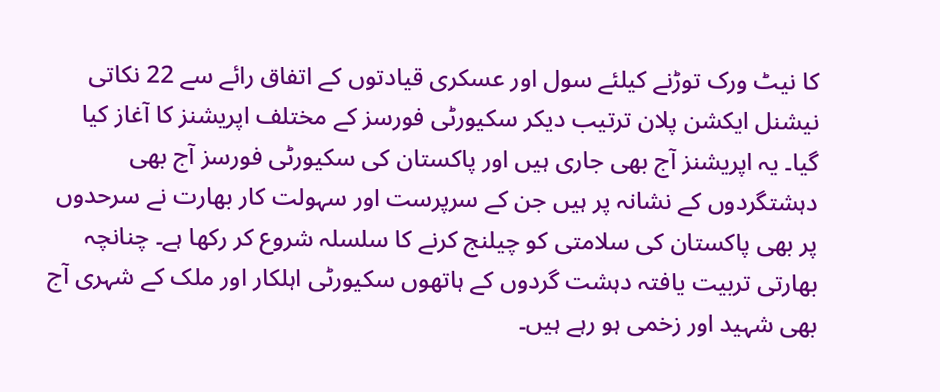کا نیٹ ورک توڑنے کیلئے سول اور عسکری قیادتوں کے اتفاق رائے سے 22 نکاتی نیشنل ایکشن پلان ترتیب دیکر سکیورٹی فورسز کے مختلف اپریشنز کا آغاز کیا گیا۔ یہ اپریشنز آج بھی جاری ہیں اور پاکستان کی سکیورٹی فورسز آج بھی دہشتگردوں کے نشانہ پر ہیں جن کے سرپرست اور سہولت کار بھارت نے سرحدوں پر بھی پاکستان کی سلامتی کو چیلنج کرنے کا سلسلہ شروع کر رکھا ہے۔ چنانچہ بھارتی تربیت یافتہ دہشت گردوں کے ہاتھوں سکیورٹی اہلکار اور ملک کے شہری آج بھی شہید اور زخمی ہو رہے ہیں۔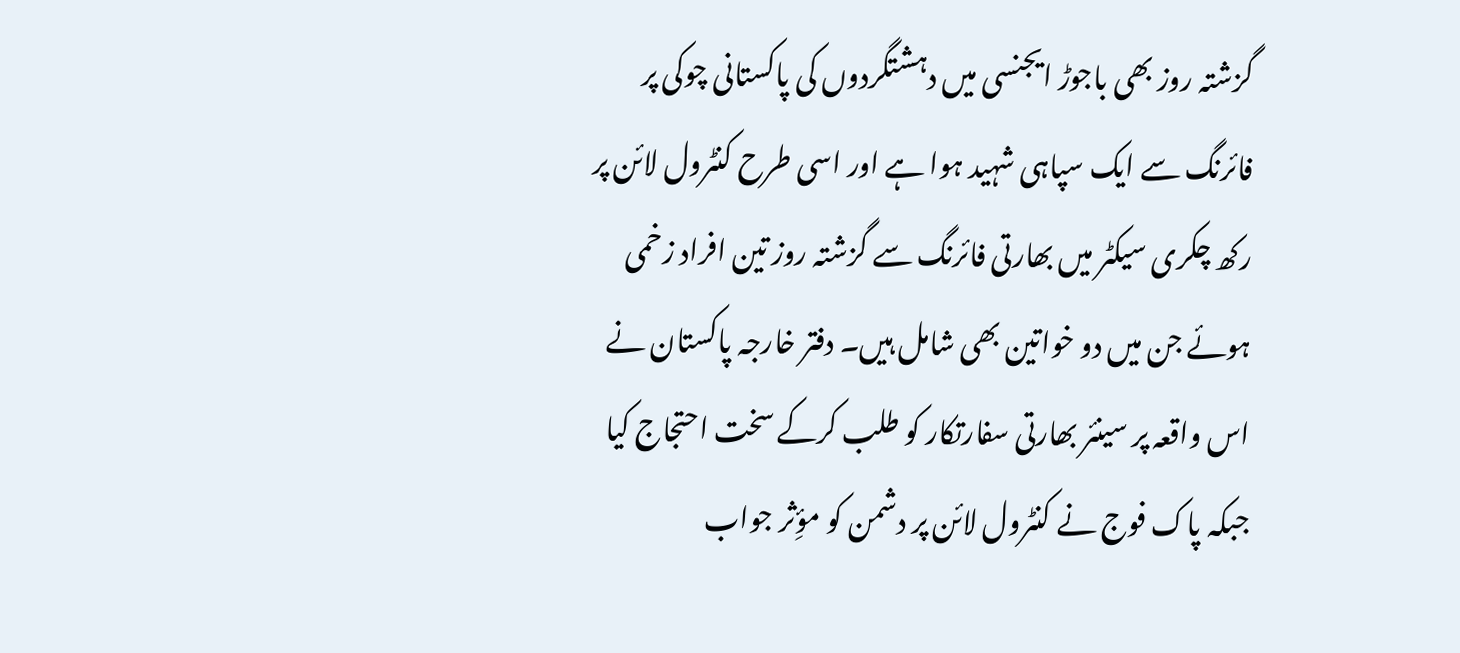گزشتہ روز بھی باجوڑ ایجنسی میں دہشتگردوں کی پاکستانی چوکی پر فائرنگ سے ایک سپاہی شہید ہوا ہے اور اسی طرح کنٹرول لائن پر رکھ چکری سیکٹر میں بھارتی فائرنگ سے گزشتہ روز تین افراد زخمی ہوئے جن میں دو خواتین بھی شامل ہیں۔ دفتر خارجہ پاکستان نے اس واقعہ پر سینئر بھارتی سفارتکار کو طلب کرکے سخت احتجاج کیا جبکہ پاک فوج نے کنٹرول لائن پر دشمن کو مؤِثر جواب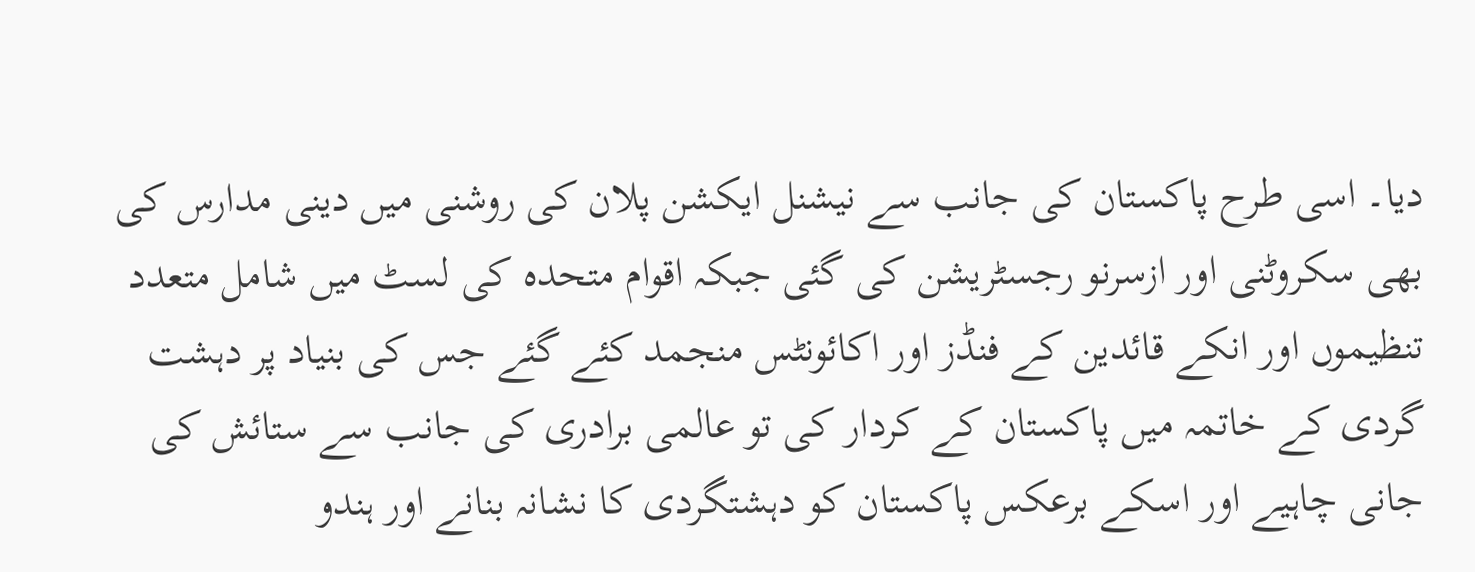دیا۔ اسی طرح پاکستان کی جانب سے نیشنل ایکشن پلان کی روشنی میں دینی مدارس کی بھی سکروٹنی اور ازسرنو رجسٹریشن کی گئی جبکہ اقوام متحدہ کی لسٹ میں شامل متعدد تنظیموں اور انکے قائدین کے فنڈز اور اکائونٹس منجمد کئے گئے جس کی بنیاد پر دہشت گردی کے خاتمہ میں پاکستان کے کردار کی تو عالمی برادری کی جانب سے ستائش کی جانی چاہیے اور اسکے برعکس پاکستان کو دہشتگردی کا نشانہ بنانے اور ہندو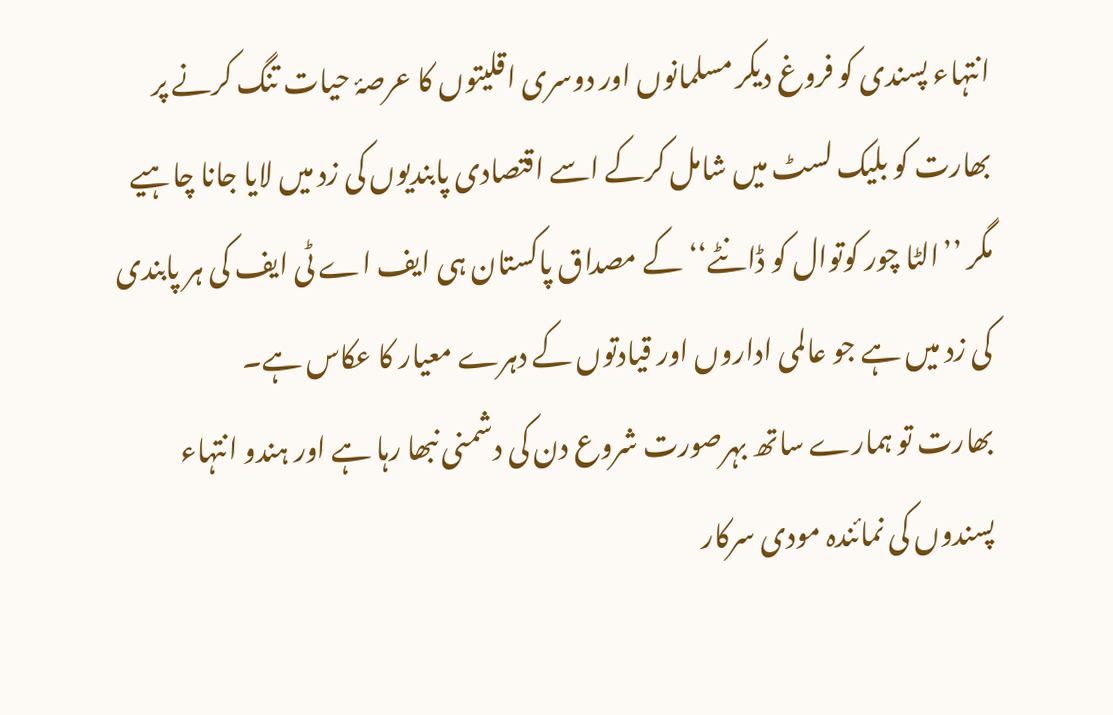انتہاء پسندی کو فروغ دیکر مسلمانوں اور دوسری اقلیتوں کا عرصۂ حیات تنگ کرنے پر بھارت کو بلیک لسٹ میں شامل کرکے اسے اقتصادی پابندیوں کی زد میں لایا جانا چاہیے مگر ’’الٹا چور کوتوال کو ڈانٹے‘‘ کے مصداق پاکستان ہی ایف اے ٹی ایف کی ہر پابندی کی زد میں ہے جو عالمی اداروں اور قیادتوں کے دہرے معیار کا عکاس ہے۔
بھارت تو ہمارے ساتھ بہرصورت شروع دن کی دشمنی نبھا رہا ہے اور ہندو انتہاء پسندوں کی نمائندہ مودی سرکار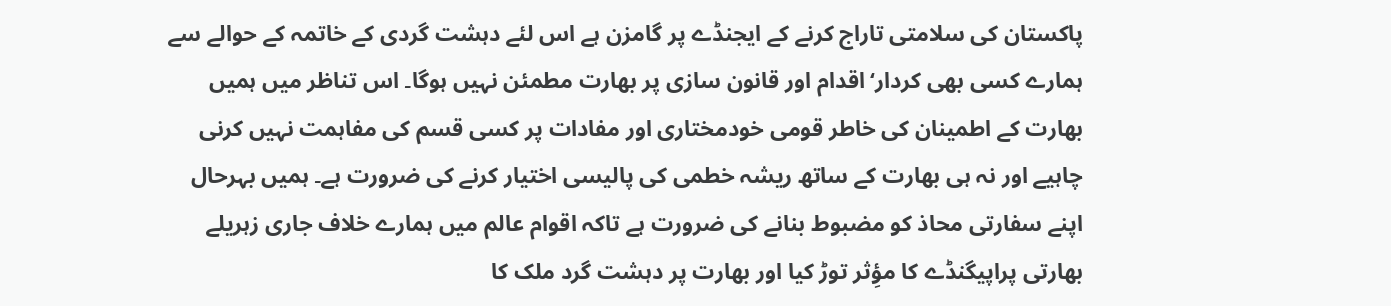پاکستان کی سلامتی تاراج کرنے کے ایجنڈے پر گامزن ہے اس لئے دہشت گردی کے خاتمہ کے حوالے سے ہمارے کسی بھی کردار‘ اقدام اور قانون سازی پر بھارت مطمئن نہیں ہوگا۔ اس تناظر میں ہمیں بھارت کے اطمینان کی خاطر قومی خودمختاری اور مفادات پر کسی قسم کی مفاہمت نہیں کرنی چاہیے اور نہ ہی بھارت کے ساتھ ریشہ خطمی کی پالیسی اختیار کرنے کی ضرورت ہے۔ ہمیں بہرحال اپنے سفارتی محاذ کو مضبوط بنانے کی ضرورت ہے تاکہ اقوام عالم میں ہمارے خلاف جاری زہریلے بھارتی پراپیگنڈے کا مؤِثر توڑ کیا اور بھارت پر دہشت گرد ملک کا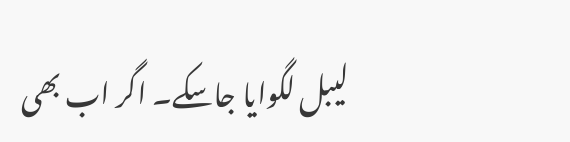لیبل لگوایا جاسکے۔ اگر اب بھی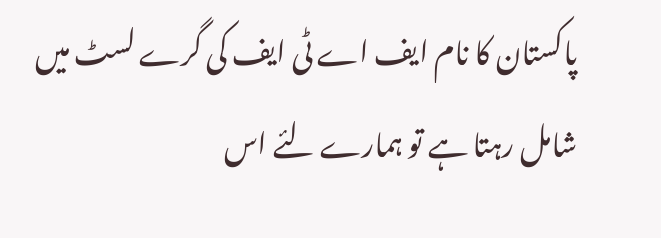پاکستان کا نام ایف اے ٹی ایف کی گرے لسٹ میں شامل رہتا ہے تو ہمارے لئے اس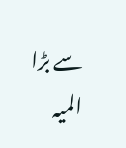سے بڑا المیہ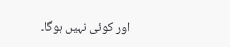اور کوئی نہیں ہوگا۔